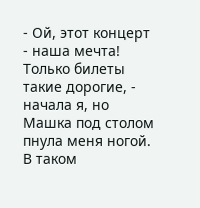- Ой, этот концерт - наша мечта! Только билеты такие дорогие, - начала я, но Машка под столом пнула меня ногой. В таком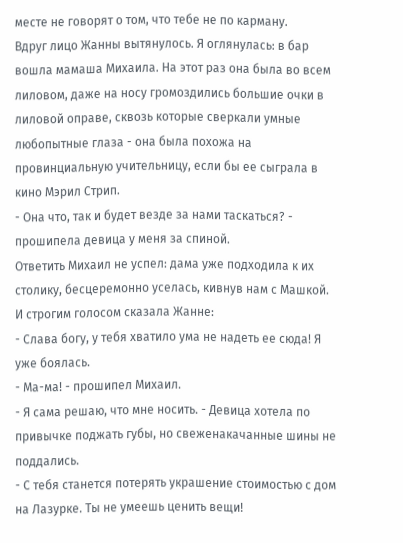месте не говорят о том, что тебе не по карману.
Вдруг лицо Жанны вытянулось. Я оглянулась: в бар вошла мамаша Михаила. На этот раз она была во всем лиловом, даже на носу громоздились большие очки в лиловой оправе, сквозь которые сверкали умные любопытные глаза - она была похожа на провинциальную учительницу, если бы ее сыграла в кино Мэрил Стрип.
- Она что, так и будет везде за нами таскаться? - прошипела девица у меня за спиной.
Ответить Михаил не успел: дама уже подходила к их столику, бесцеремонно уселась, кивнув нам с Машкой. И строгим голосом сказала Жанне:
- Слава богу, у тебя хватило ума не надеть ее сюда! Я уже боялась.
- Ма-ма! - прошипел Михаил.
- Я сама решаю, что мне носить. - Девица хотела по привычке поджать губы, но свеженакачанные шины не поддались.
- С тебя станется потерять украшение стоимостью с дом на Лазурке. Ты не умеешь ценить вещи!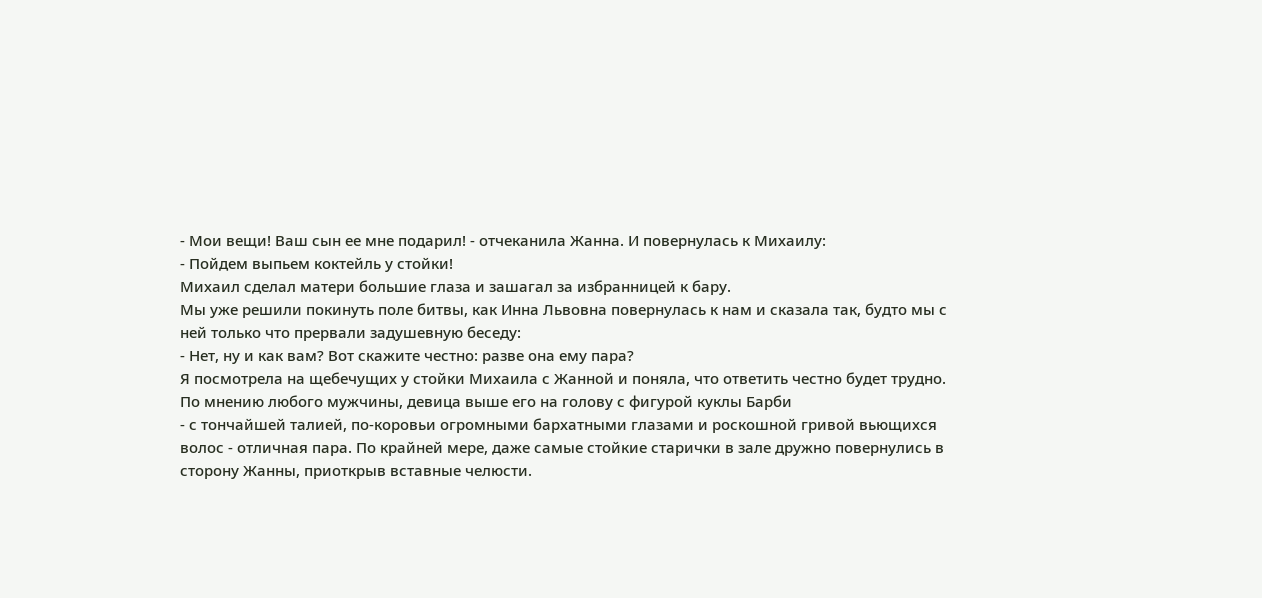- Мои вещи! Ваш сын ее мне подарил! - отчеканила Жанна. И повернулась к Михаилу:
- Пойдем выпьем коктейль у стойки!
Михаил сделал матери большие глаза и зашагал за избранницей к бару.
Мы уже решили покинуть поле битвы, как Инна Львовна повернулась к нам и сказала так, будто мы с ней только что прервали задушевную беседу:
- Нет, ну и как вам? Вот скажите честно: разве она ему пара?
Я посмотрела на щебечущих у стойки Михаила с Жанной и поняла, что ответить честно будет трудно.
По мнению любого мужчины, девица выше его на голову с фигурой куклы Барби
- с тончайшей талией, по-коровьи огромными бархатными глазами и роскошной гривой вьющихся волос - отличная пара. По крайней мере, даже самые стойкие старички в зале дружно повернулись в сторону Жанны, приоткрыв вставные челюсти.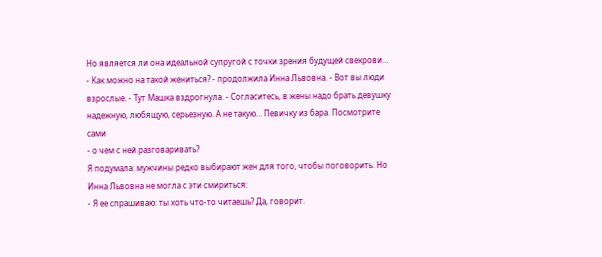Но является ли она идеальной супругой с точки зрения будущей свекрови…
- Как можно на такой жениться? - продолжила Инна Львовна. - Вот вы люди взрослые. - Тут Машка вздрогнула. - Согласитесь, в жены надо брать девушку надежную, любящую, серьезную. А не такую… Певичку из бара. Посмотрите сами
- о чем с ней разговаривать?
Я подумала: мужчины редко выбирают жен для того, чтобы поговорить. Но Инна Львовна не могла с эти смириться:
- Я ее спрашиваю: ты хоть что-то читаешь? Да, говорит.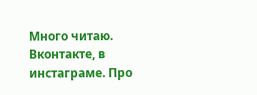Много читаю. Вконтакте, в инстаграме. Про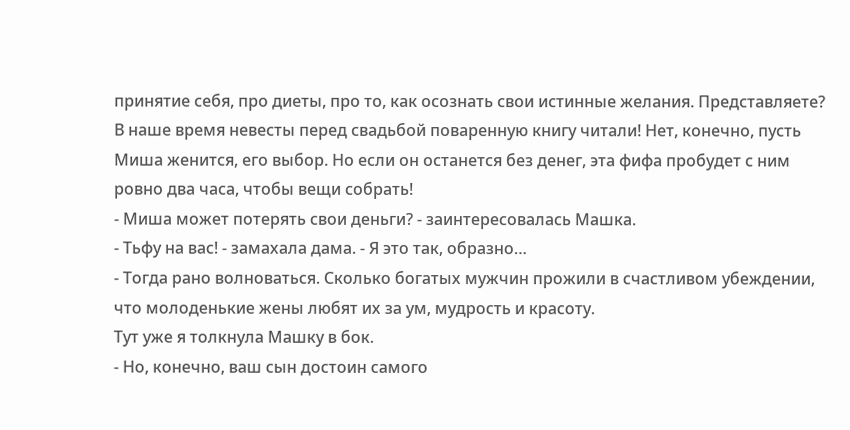принятие себя, про диеты, про то, как осознать свои истинные желания. Представляете? В наше время невесты перед свадьбой поваренную книгу читали! Нет, конечно, пусть Миша женится, его выбор. Но если он останется без денег, эта фифа пробудет с ним ровно два часа, чтобы вещи собрать!
- Миша может потерять свои деньги? - заинтересовалась Машка.
- Тьфу на вас! - замахала дама. - Я это так, образно…
- Тогда рано волноваться. Сколько богатых мужчин прожили в счастливом убеждении, что молоденькие жены любят их за ум, мудрость и красоту.
Тут уже я толкнула Машку в бок.
- Но, конечно, ваш сын достоин самого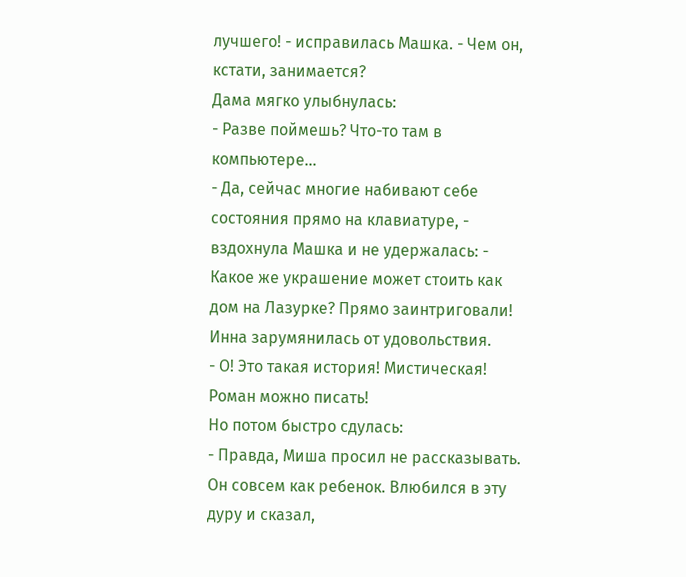лучшего! - исправилась Машка. - Чем он, кстати, занимается?
Дама мягко улыбнулась:
- Разве поймешь? Что-то там в компьютере…
- Да, сейчас многие набивают себе состояния прямо на клавиатуре, - вздохнула Машка и не удержалась: - Какое же украшение может стоить как дом на Лазурке? Прямо заинтриговали!
Инна зарумянилась от удовольствия.
- О! Это такая история! Мистическая! Роман можно писать!
Но потом быстро сдулась:
- Правда, Миша просил не рассказывать. Он совсем как ребенок. Влюбился в эту дуру и сказал,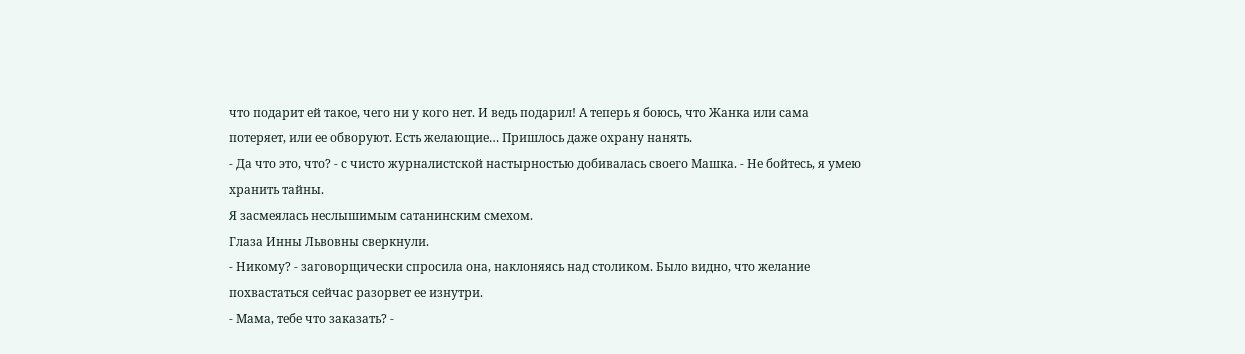что подарит ей такое, чего ни у кого нет. И ведь подарил! А теперь я боюсь, что Жанка или сама потеряет, или ее обворуют. Есть желающие… Пришлось даже охрану нанять.
- Да что это, что? - с чисто журналистской настырностью добивалась своего Машка. - Не бойтесь, я умею хранить тайны.
Я засмеялась неслышимым сатанинским смехом.
Глаза Инны Львовны сверкнули.
- Никому? - заговорщически спросила она, наклоняясь над столиком. Было видно, что желание похвастаться сейчас разорвет ее изнутри.
- Мама, тебе что заказать? -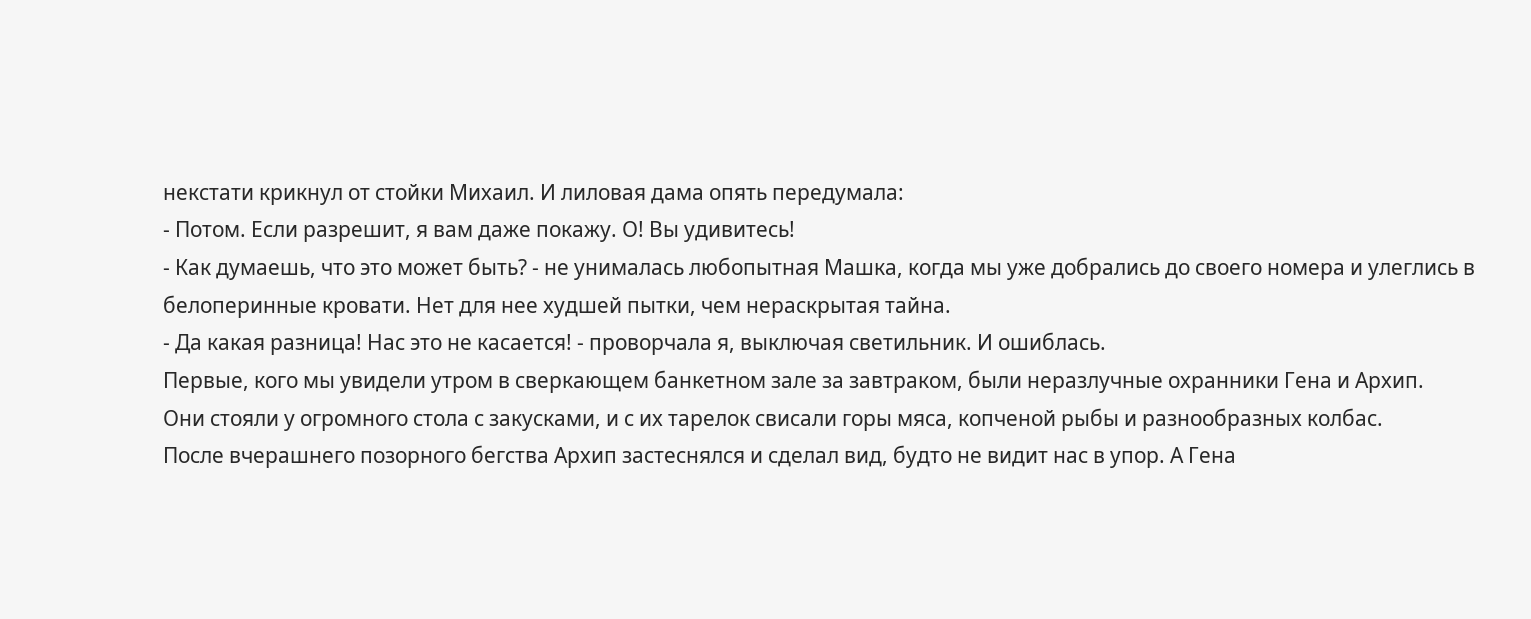некстати крикнул от стойки Михаил. И лиловая дама опять передумала:
- Потом. Если разрешит, я вам даже покажу. О! Вы удивитесь!
- Как думаешь, что это может быть? - не унималась любопытная Машка, когда мы уже добрались до своего номера и улеглись в белоперинные кровати. Нет для нее худшей пытки, чем нераскрытая тайна.
- Да какая разница! Нас это не касается! - проворчала я, выключая светильник. И ошиблась.
Первые, кого мы увидели утром в сверкающем банкетном зале за завтраком, были неразлучные охранники Гена и Архип.
Они стояли у огромного стола с закусками, и с их тарелок свисали горы мяса, копченой рыбы и разнообразных колбас.
После вчерашнего позорного бегства Архип застеснялся и сделал вид, будто не видит нас в упор. А Гена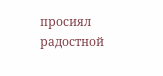просиял радостной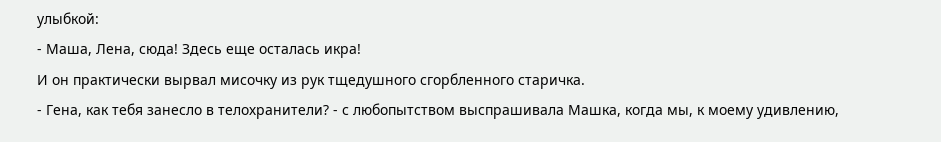улыбкой:
- Маша, Лена, сюда! Здесь еще осталась икра!
И он практически вырвал мисочку из рук тщедушного сгорбленного старичка.
- Гена, как тебя занесло в телохранители? - с любопытством выспрашивала Машка, когда мы, к моему удивлению,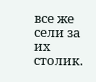все же сели за их столик.